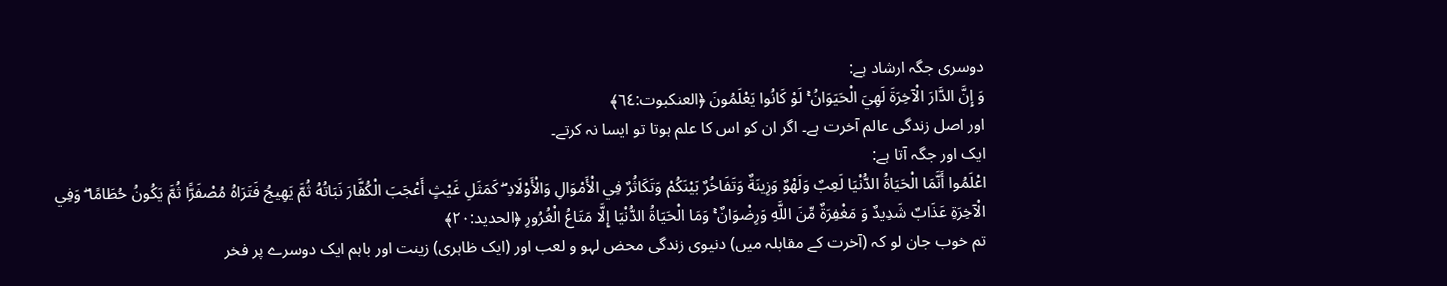دوسری جگہ ارشاد ہے:
وَ إِنَّ الدَّارَ الْآخِرَةَ لَهِيَ الْحَيَوَانُ ۚ لَوْ كَانُوا يَعْلَمُونَ ﴿العنکبوت:٦٤﴾
اور اصل زندگی عالم آخرت ہے۔ اگر ان کو اس کا علم ہوتا تو ایسا نہ کرتے۔
ایک اور جگہ آتا ہے:
اعْلَمُوا أَنَّمَا الْحَيَاةُ الدُّنْيَا لَعِبٌ وَلَهْوٌ وَزِينَةٌ وَتَفَاخُرٌ بَيْنَكُمْ وَتَكَاثُرٌ فِي الْأَمْوَالِ وَالْأَوْلَادِ ۖ كَمَثَلِ غَيْثٍ أَعْجَبَ الْكُفَّارَ نَبَاتُهُ ثُمَّ يَهِيجُ فَتَرَاهُ مُصْفَرًّا ثُمَّ يَكُونُ حُطَامًا ۖ وَفِي الْآخِرَةِ عَذَابٌ شَدِيدٌ وَ مَغْفِرَةٌ مِّنَ اللَّهِ وَرِضْوَانٌ ۚ وَمَا الْحَيَاةُ الدُّنْيَا إِلَّا مَتَاعُ الْغُرُورِ ﴿الحدید:٢٠﴾
تم خوب جان لو کہ (آخرت کے مقابلہ میں) دنیوی زندگی محض لہو و لعب اور (ایک ظاہری) زینت اور باہم ایک دوسرے پر فخر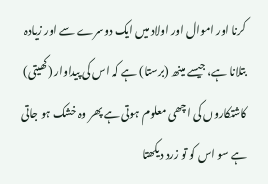کرنا اور اموال اور اولاد میں ایک دوسرے سے اور زیادہ بتلانا ہے، جیسے مینھ (برستا) ہے کہ اس کی پیداوار (کھیتی) کاشتکاروں کی اچھی معلوم ہوتی ہے پھر وہ خشک ہو جاتی ہے سو اس کو تو زرد دیکھتا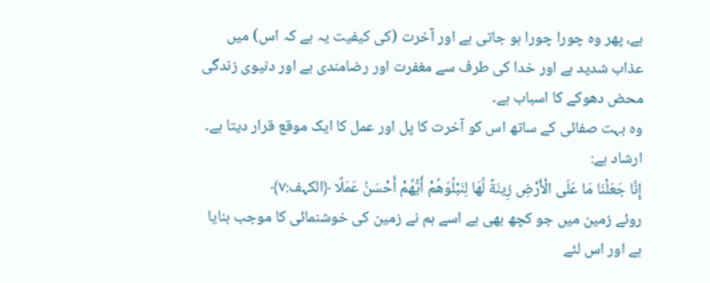ہے، پھر وہ چورا چورا ہو جاتی ہے اور آخرت (کی کیفیت یہ ہے کہ اس) میں عذاب شدید ہے اور خدا کی طرف سے مغفرت اور رضامندی ہے اور دنیوی زندگی محض دھوکے کا اسباب ہے۔
وہ بہت صفائی کے ساتھ اس کو آخرت کا پل اور عمل کا ایک موقع قرار دیتا ہے۔ ارشاد ہے:
إِنَّا جَعَلْنَا مَا عَلَى الْأَرْضِ زِينَةً لَّهَا لِنَبْلُوَهُمْ أَيُّهُمْ أَحْسَنُ عَمَلًا ﴿الکہف:٧﴾
روئے زمین میں جو کچھ بھی ہے اسے ہم نے زمین کی خوشنمائی کا موجب بنایا ہے اور اس لئے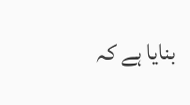بنایا ہے کہ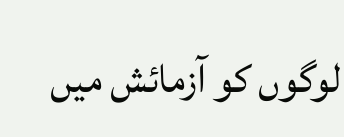لوگوں کو آزمائش میں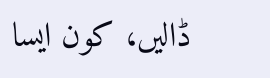ڈالیں، کون ایسا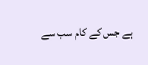ہے جس کے کام سب سے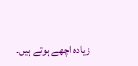زیادہ اچھے ہوتے ہیں۔